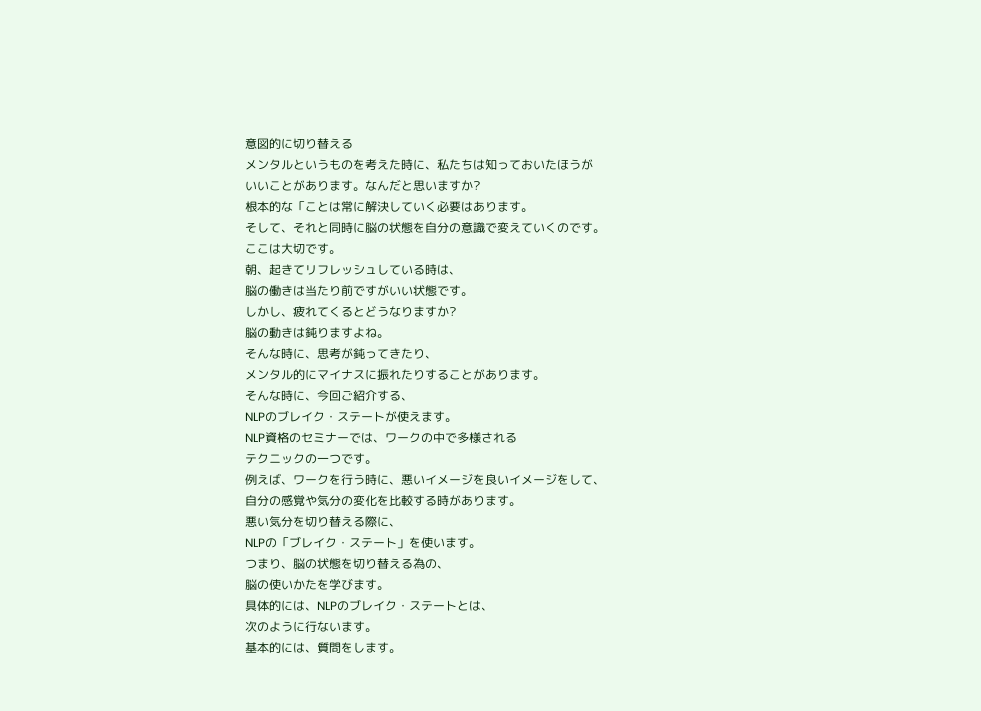意図的に切り替える
メンタルというものを考えた時に、私たちは知っておいたほうが
いいことがあります。なんだと思いますか?
根本的な「ことは常に解決していく必要はあります。
そして、それと同時に脳の状態を自分の意識で変えていくのです。
ここは大切です。
朝、起きてリフレッシュしている時は、
脳の働きは当たり前ですがいい状態です。
しかし、疲れてくるとどうなりますか?
脳の動きは鈍りますよね。
そんな時に、思考が鈍ってきたり、
メンタル的にマイナスに振れたりすることがあります。
そんな時に、今回ご紹介する、
NLPのブレイク・ステートが使えます。
NLP資格のセミナーでは、ワークの中で多様される
テクニックの一つです。
例えば、ワークを行う時に、悪いイメージを良いイメージをして、
自分の感覚や気分の変化を比較する時があります。
悪い気分を切り替える際に、
NLPの「ブレイク・ステート」を使います。
つまり、脳の状態を切り替える為の、
脳の使いかたを学びます。
具体的には、NLPのブレイク・ステートとは、
次のように行ないます。
基本的には、質問をします。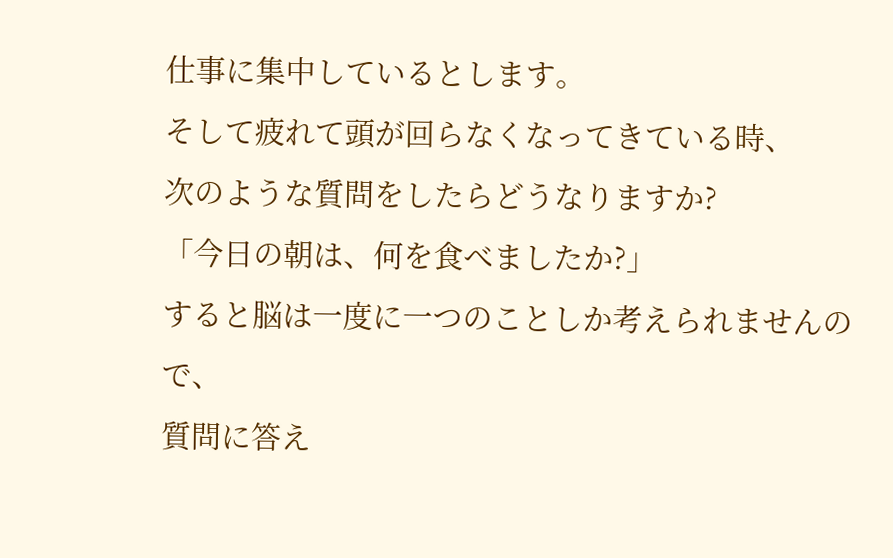仕事に集中しているとします。
そして疲れて頭が回らなくなってきている時、
次のような質問をしたらどうなりますか?
「今日の朝は、何を食べましたか?」
すると脳は一度に一つのことしか考えられませんので、
質問に答え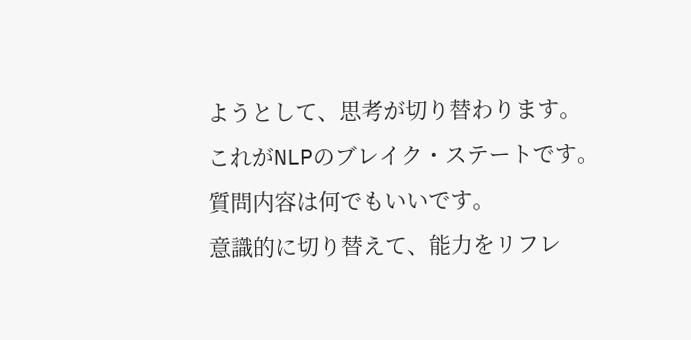ようとして、思考が切り替わります。
これがNLPのブレイク・ステートです。
質問内容は何でもいいです。
意識的に切り替えて、能力をリフレ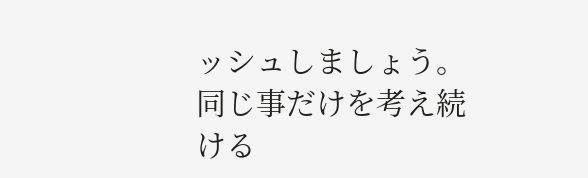ッシュしましょう。
同じ事だけを考え続ける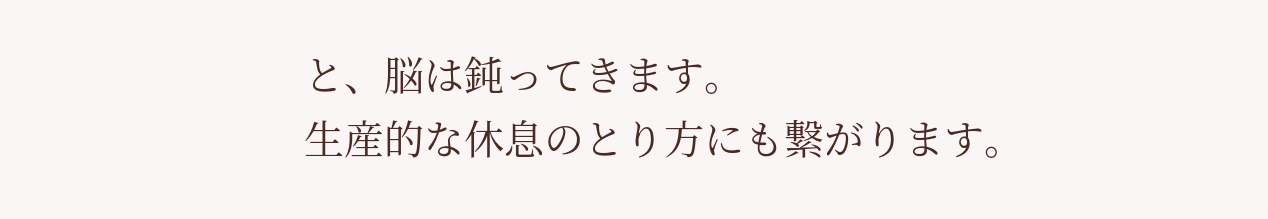と、脳は鈍ってきます。
生産的な休息のとり方にも繋がります。